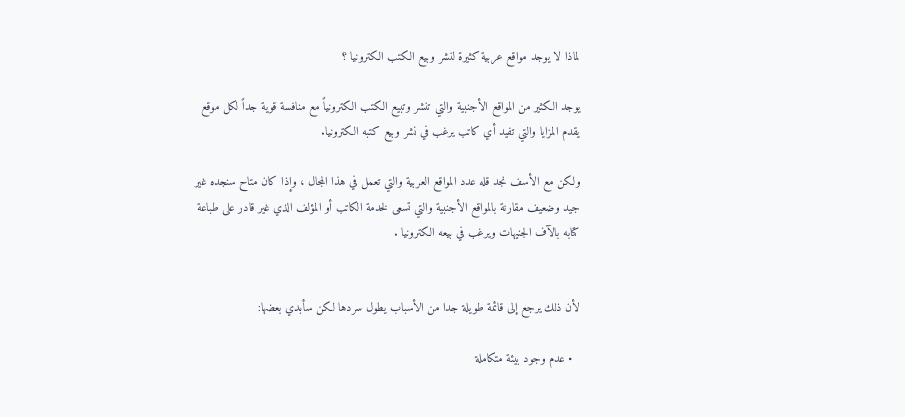لماذا لا يوجد مواقع عربية كثيرة لنشر وبيع الكتب الكترونيا ؟

يوجد الكثير من المواقع الأجنبية والتي تنشر وتبيع الكتب الكترونياً مع منافسة قوية جداً لكل موقع يقدم المزايا والتي تفيد أي كاتب يرغب في نشر وبيع كتبه الكترونيا.

ولكن مع الأسف نجد قله عدد المواقع العربية والتي تعمل في هذا المجال ، وإذا كان متاح سنجده غير جيد وضعيف مقارنة بالمواقع الأجنبية والتي تسعى لخدمة الكاتب أو المؤلف الذي غير قادر على طباعة كتابه بالآف الجنيهات ويرغب في بيعه الكترونيا .


لأن ذلك يرجع إلى قائمة طويلة جدا من الأسباب يطول سردها لكن سأبدي بعضها:

  • عدم وجود بيئة متكاملة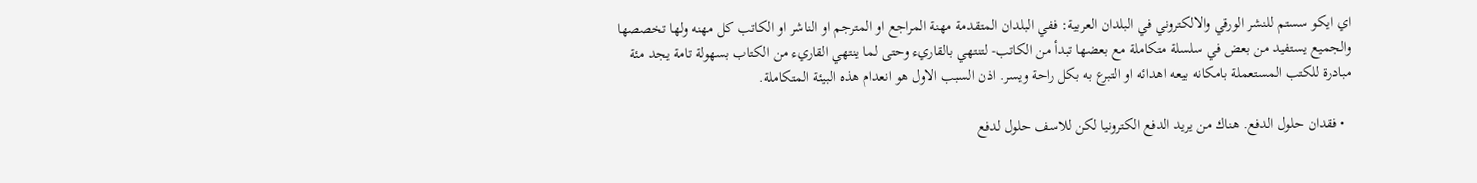اي ايكو سستم للنشر الورقي والالكتروني في البلدان العربية: ففي البلدان المتقدمة مهنة المراجع او المترجم او الناشر او الكاتب كل مهنه ولها تخصصها والجميع يستفيد من بعض في سلسلة متكاملة مع بعضها تبدأ من الكاتب- لتنتهي بالقاريء وحتى لما ينتهي القاريء من الكتاب بسهولة تامة يجد مئة مبادرة للكتب المستعملة بامكانه بيعه اهدائه او التبرع به بكل راحة ويسر. اذن السبب الاول هو انعدام هذه البيئة المتكاملة.

  • فقدان حلول الدفع. هناك من يريد الدفع الكترونيا لكن للاسف حلول لدفع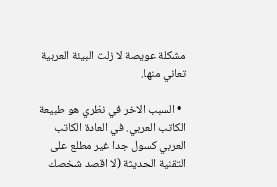مشكلة عويصة لا زلت البيئة العربية تعاني منها.

  • السبب الاخر في نظري هو طبيعة الكاتب العربي. في العادة الكاتب العربي كسول جدا غير مطلع على التقنية الحديثة (لا اقصد شخصك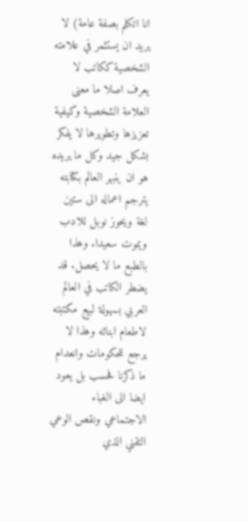انا اتكلم بصفة عامة) لا يريد ان يستثمر في علامته الشخصية ككاتب لا يعرف اصلا ما معنى العلامة الشخصية وكيفية تعزيزها وتطويرها لا يفكر بشكل جيد وكل ما يريده هو ان ينبهر العالم بكتابته يترجم اعماله الى ستين لغة ويحوز نوبل للادب ويموت سعيدا. وهذا بالطبع ما لا يحصل. قد يضطر الكاتب في العالم العربي بسهولة لبيع مكتبته لاطعام ابنائه وهذا لا يرجع للحكومات وانعدام ما ذكرنا فحسب بل يعود ايضا الى الغباء الاجتماعي ونقص الوعي التقني الذي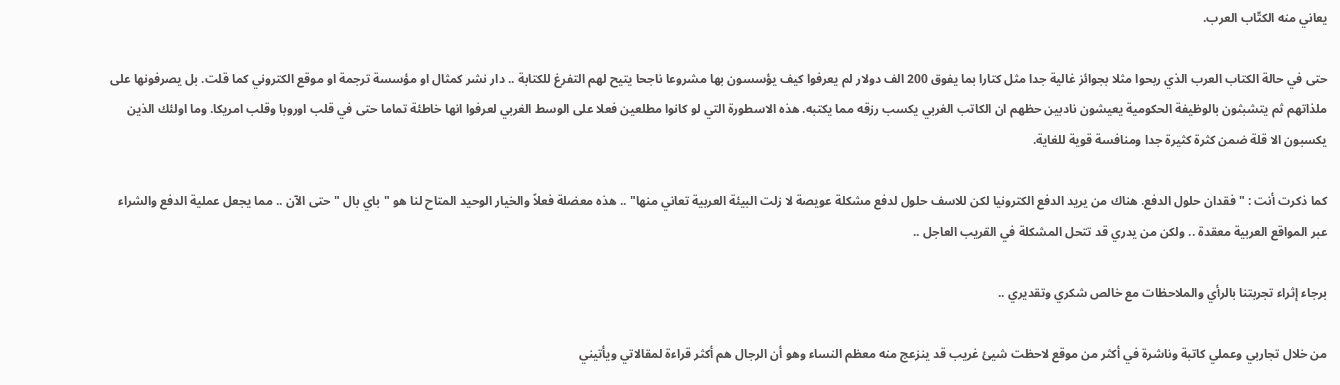يعاني منه الكتّاب العرب.

حتى في حالة الكتاب العرب الذي ربحوا مثلا بجوائز غالية جدا مثل كتارا بما يفوق 200 الف دولار لم يعرفوا كيف يؤسسون بها مشروعا ناجحا يتيح لهم التفرغ للكتابة .. دار نشر كمثال او مؤسسة ترجمة او موقع الكتروني كما قلت. بل يصرفونها على ملذاتهم ثم يتشبثون بالوظيفة الحكومية يعيشون نادبين حظهم ان الكاتب الغربي يكسب رزقه مما يكتبه. هذه الاسطورة التي لو كانوا مطلعين فعلا على الوسط الغربي لعرفوا انها خاطئة تماما حتى في قلب اوروبا وقلب امريكا. وما اولئك الذين يكسبون الا قلة ضمن كثرة كثيرة جدا ومنافسة قوية للغاية.

كما ذكرت أنت : "فقدان حلول الدفع. هناك من يريد الدفع الكترونيا لكن للاسف حلول لدفع مشكلة عويصة لا زلت البيئة العربية تعاني منها" .. هذه معضلة فعلاً والخيار الوحيد المتاح لنا هو "باي بال " حتى الآن .. مما يجعل عملية الدفع والشراء عبر المواقع العربية معقدة .. ولكن من يدري قد تتحل المشكلة في القريب العاجل ..

برجاء إثراء تجربتنا بالرأي والملاحظات مع خالص شكري وتقديري ..

من خلال تجاربي وعملي كاتبة وناشرة في أكثر من موقع لاحظت شيئ غريب قد ينزعج منه معظم النساء وهو أن الرجال هم أكثر قراءة لمقالاتي ويأتيني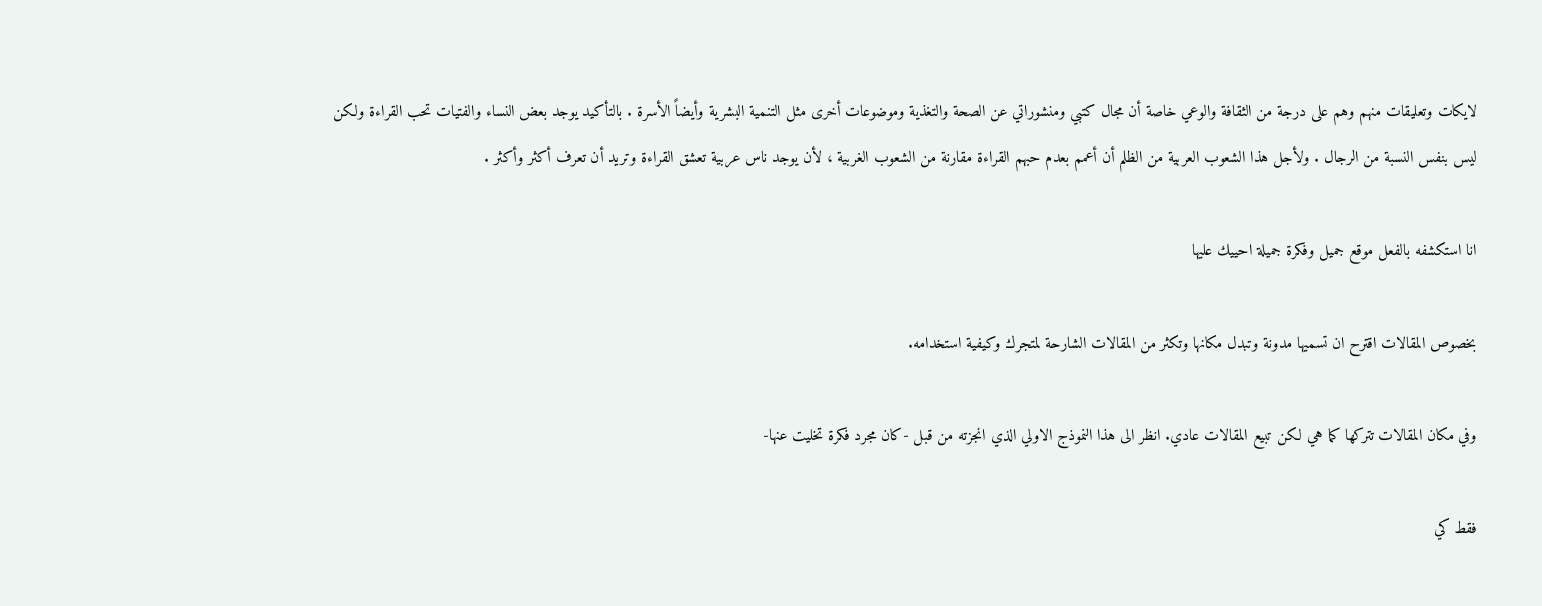لايكات وتعليقات منهم وهم على درجة من الثقافة والوعي خاصة أن مجال كتبي ومنشوراتي عن الصحة والتغذية وموضوعات أخرى مثل التنمية البشرية وأيضاً الأسرة . بالتأكيد يوجد بعض النساء والفتيات تحب القراءة ولكن ليس بنفس النسبة من الرجال . ولأجل هذا الشعوب العربية من الظلم أن أعمم بعدم حبهم القراءة مقارنة من الشعوب الغربية ، لأن يوجد ناس عربية تعشق القراءة وتريد أن تعرف أكثر وأكثر .

انا استكشفه بالفعل موقع جميل وفكرة جميلة احييك عليها

بخصوص المقالات اقترح ان تسميها مدونة وتبدل مكانها وتكثر من المقالات الشارحة لمتجرك وكيفية استخدامه.

وفي مكان المقالات تتركها كما هي لكن تبيع المقالات عادي. انظر الى هذا النموذج الاولي الذي انجزته من قبل -كان مجرد فكرة تخليت عنها-

فقط كي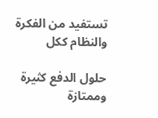تستفيد من الفكرة والنظام ككل

حلول الدفع كثيرة وممتازة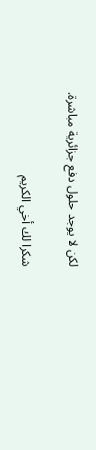لكن لا يوجد حلول دفع جزائرية مباشرة.

شكرا لك أخي الكريم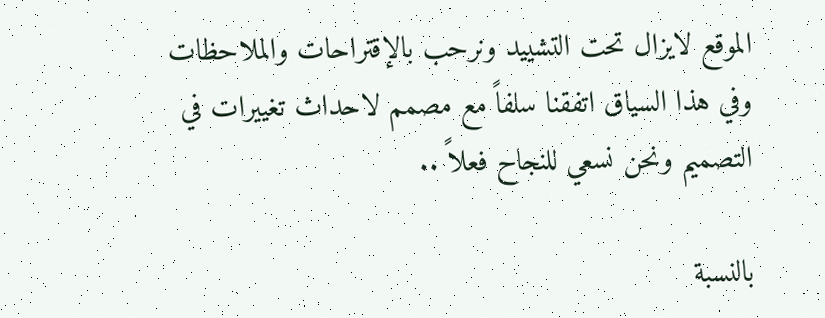الموقع لايزال تحت التشييد ونرحب بالإقتراحات والملاحظات وفي هذا السياق اتفقنا سلفاً مع مصمم لاحداث تغييرات في التصميم ونحن نسعي للنجاح فعلاً ..

بالنسبة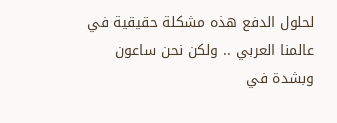لحلول الدفع هذه مشكلة حقيقية في عالمنا العربي .. ولكن نحن ساعون وبشدة في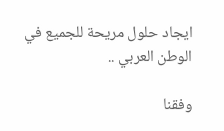ايجاد حلول مريحة للجميع في الوطن العربي ..

وفقنا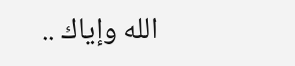الله وإياك ..